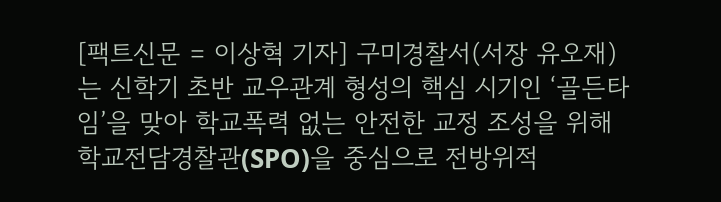[팩트신문 = 이상혁 기자] 구미경찰서(서장 유오재)는 신학기 초반 교우관계 형성의 핵심 시기인 ‘골든타임’을 맞아 학교폭력 없는 안전한 교정 조성을 위해 학교전담경찰관(SPO)을 중심으로 전방위적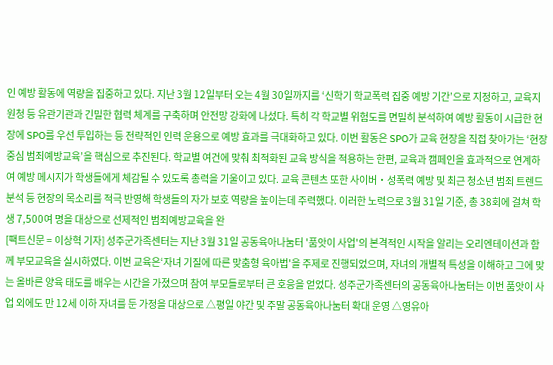인 예방 활동에 역량을 집중하고 있다. 지난 3월 12일부터 오는 4월 30일까지를 ‘신학기 학교폭력 집중 예방 기간’으로 지정하고, 교육지원청 등 유관기관과 긴밀한 협력 체계를 구축하며 안전망 강화에 나섰다. 특히 각 학교별 위험도를 면밀히 분석하여 예방 활동이 시급한 현장에 SPO를 우선 투입하는 등 전략적인 인력 운용으로 예방 효과를 극대화하고 있다. 이번 활동은 SPO가 교육 현장을 직접 찾아가는 ‘현장 중심 범죄예방교육’을 핵심으로 추진된다. 학교별 여건에 맞춰 최적화된 교육 방식을 적용하는 한편, 교육과 캠페인을 효과적으로 연계하여 예방 메시지가 학생들에게 체감될 수 있도록 총력을 기울이고 있다. 교육 콘텐츠 또한 사이버‧성폭력 예방 및 최근 청소년 범죄 트렌드 분석 등 현장의 목소리를 적극 반영해 학생들의 자가 보호 역량을 높이는데 주력했다. 이러한 노력으로 3월 31일 기준, 총 38회에 걸쳐 학생 7,500여 명을 대상으로 선제적인 범죄예방교육을 완
[팩트신문 = 이상혁 기자] 성주군가족센터는 지난 3월 31일 공동육아나눔터 '품앗이 사업'의 본격적인 시작을 알리는 오리엔테이션과 함께 부모교육을 실시하였다. 이번 교육은‘자녀 기질에 따른 맞춤형 육아법'을 주제로 진행되었으며, 자녀의 개별적 특성을 이해하고 그에 맞는 올바른 양육 태도를 배우는 시간을 가졌으며 참여 부모들로부터 큰 호응을 얻었다. 성주군가족센터의 공동육아나눔터는 이번 품앗이 사업 외에도 만 12세 이하 자녀를 둔 가정을 대상으로 △평일 야간 및 주말 공동육아나눔터 확대 운영 △영유아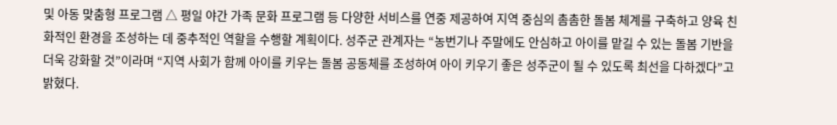및 아동 맞춤형 프로그램 △ 평일 야간 가족 문화 프로그램 등 다양한 서비스를 연중 제공하여 지역 중심의 촘촘한 돌봄 체계를 구축하고 양육 친화적인 환경을 조성하는 데 중추적인 역할을 수행할 계획이다. 성주군 관계자는 “농번기나 주말에도 안심하고 아이를 맡길 수 있는 돌봄 기반을 더욱 강화할 것”이라며 “지역 사회가 함께 아이를 키우는 돌봄 공동체를 조성하여 아이 키우기 좋은 성주군이 될 수 있도록 최선을 다하겠다”고 밝혔다.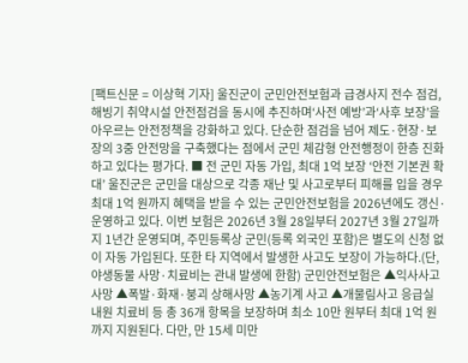[팩트신문 = 이상혁 기자] 울진군이 군민안전보험과 급경사지 전수 점검, 해빙기 취약시설 안전점검을 동시에 추진하며‘사전 예방’과‘사후 보장’을 아우르는 안전정책을 강화하고 있다. 단순한 점검을 넘어 제도·현장·보장의 3중 안전망을 구축했다는 점에서 군민 체감형 안전행정이 한층 진화하고 있다는 평가다. ■ 전 군민 자동 가입, 최대 1억 보장 ‘안전 기본권 확대’ 울진군은 군민을 대상으로 각종 재난 및 사고로부터 피해를 입을 경우 최대 1억 원까지 혜택을 받을 수 있는 군민안전보험을 2026년에도 갱신·운영하고 있다. 이번 보험은 2026년 3월 28일부터 2027년 3월 27일까지 1년간 운영되며, 주민등록상 군민(등록 외국인 포함)은 별도의 신청 없이 자동 가입된다. 또한 타 지역에서 발생한 사고도 보장이 가능하다.(단, 야생동물 사망·치료비는 관내 발생에 한함) 군민안전보험은 ▲익사사고 사망 ▲폭발·화재·붕괴 상해사망 ▲농기계 사고 ▲개물림사고 응급실 내원 치료비 등 총 36개 항목을 보장하며 최소 10만 원부터 최대 1억 원까지 지원된다. 다만, 만 15세 미만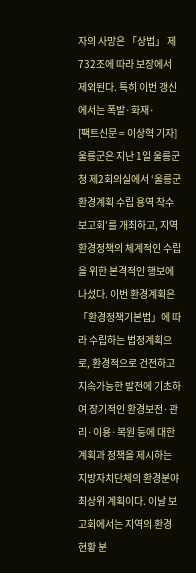자의 사망은 「상법」 제732조에 따라 보장에서 제외된다. 특히 이번 갱신에서는 폭발·화재·
[팩트신문 = 이상혁 기자] 울릉군은 지난 1일 울릉군청 제2회의실에서 ‘울릉군 환경계획 수립 용역 착수보고회’를 개최하고, 지역 환경정책의 체계적인 수립을 위한 본격적인 행보에 나섰다. 이번 환경계획은 「환경정책기본법」에 따라 수립하는 법정계획으로, 환경적으로 건전하고 지속가능한 발전에 기초하여 장기적인 환경보전·관리·이용·복원 등에 대한 계획과 정책을 제시하는 지방자치단체의 환경분야 최상위 계획이다. 이날 보고회에서는 지역의 환경 현황 분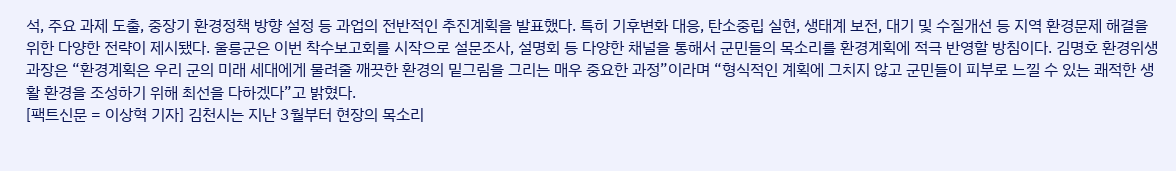석, 주요 과제 도출, 중장기 환경정책 방향 설정 등 과업의 전반적인 추진계획을 발표했다. 특히 기후변화 대응, 탄소중립 실현, 생태계 보전, 대기 및 수질개선 등 지역 환경문제 해결을 위한 다양한 전략이 제시됐다. 울릉군은 이번 착수보고회를 시작으로 설문조사, 설명회 등 다양한 채널을 통해서 군민들의 목소리를 환경계획에 적극 반영할 방침이다. 김명호 환경위생과장은 “환경계획은 우리 군의 미래 세대에게 물려줄 깨끗한 환경의 밑그림을 그리는 매우 중요한 과정”이라며 “형식적인 계획에 그치지 않고 군민들이 피부로 느낄 수 있는 쾌적한 생활 환경을 조성하기 위해 최선을 다하겠다”고 밝혔다.
[팩트신문 = 이상혁 기자] 김천시는 지난 3월부터 현장의 목소리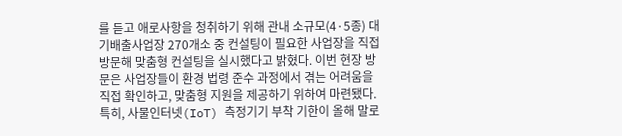를 듣고 애로사항을 청취하기 위해 관내 소규모(4·5종) 대기배출사업장 270개소 중 컨설팅이 필요한 사업장을 직접 방문해 맞춤형 컨설팅을 실시했다고 밝혔다. 이번 현장 방문은 사업장들이 환경 법령 준수 과정에서 겪는 어려움을 직접 확인하고, 맞춤형 지원을 제공하기 위하여 마련됐다. 특히, 사물인터넷(IoT) 측정기기 부착 기한이 올해 말로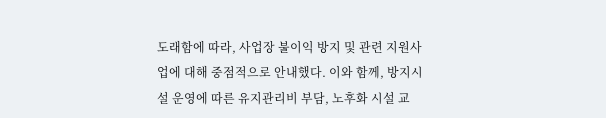도래함에 따라, 사업장 불이익 방지 및 관련 지원사업에 대해 중점적으로 안내했다. 이와 함께, 방지시설 운영에 따른 유지관리비 부담, 노후화 시설 교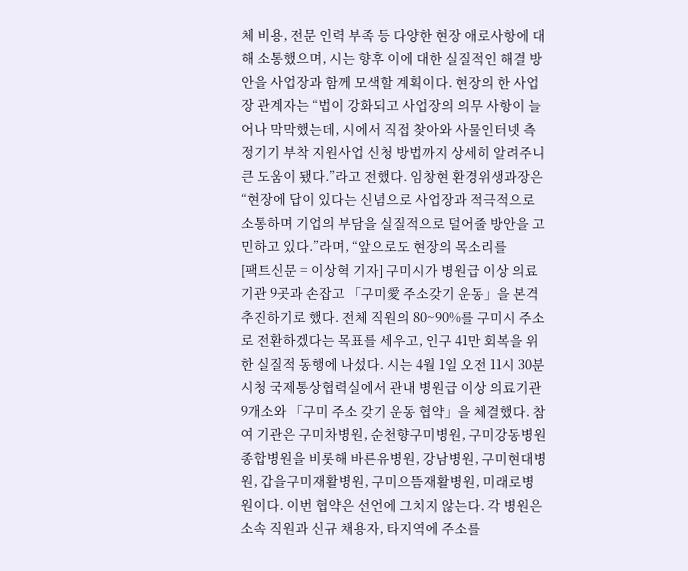체 비용, 전문 인력 부족 등 다양한 현장 애로사항에 대해 소통했으며, 시는 향후 이에 대한 실질적인 해결 방안을 사업장과 함께 모색할 계획이다. 현장의 한 사업장 관계자는 “법이 강화되고 사업장의 의무 사항이 늘어나 막막했는데, 시에서 직접 찾아와 사물인터넷 측정기기 부착 지원사업 신청 방법까지 상세히 알려주니 큰 도움이 됐다.”라고 전했다. 임창현 환경위생과장은 “현장에 답이 있다는 신념으로 사업장과 적극적으로 소통하며 기업의 부담을 실질적으로 덜어줄 방안을 고민하고 있다.”라며, “앞으로도 현장의 목소리를
[팩트신문 = 이상혁 기자] 구미시가 병원급 이상 의료기관 9곳과 손잡고 「구미愛 주소갖기 운동」을 본격 추진하기로 했다. 전체 직원의 80~90%를 구미시 주소로 전환하겠다는 목표를 세우고, 인구 41만 회복을 위한 실질적 동행에 나섰다. 시는 4월 1일 오전 11시 30분 시청 국제통상협력실에서 관내 병원급 이상 의료기관 9개소와 「구미 주소 갖기 운동 협약」을 체결했다. 참여 기관은 구미차병원, 순천향구미병원, 구미강동병원 종합병원을 비롯해 바른유병원, 강남병원, 구미현대병원, 갑을구미재활병원, 구미으뜸재활병원, 미래로병원이다. 이번 협약은 선언에 그치지 않는다. 각 병원은 소속 직원과 신규 채용자, 타지역에 주소를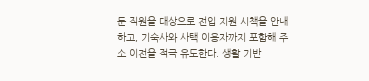둔 직원을 대상으로 전입 지원 시책을 안내하고, 기숙사와 사택 이용자까지 포함해 주소 이전을 적극 유도한다. 생활 기반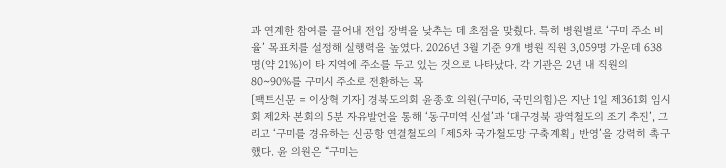과 연계한 참여를 끌어내 전입 장벽을 낮추는 데 초점을 맞췄다. 특히 병원별로 ‘구미 주소 비율’ 목표치를 설정해 실행력을 높였다. 2026년 3월 기준 9개 병원 직원 3,059명 가운데 638명(약 21%)이 타 지역에 주소를 두고 있는 것으로 나타났다. 각 기관은 2년 내 직원의 80~90%를 구미시 주소로 전환하는 목
[팩트신문 = 이상혁 기자] 경북도의회 윤종호 의원(구미6, 국민의힘)은 지난 1일 제361회 임시회 제2차 본회의 5분 자유발언을 통해 ‘동구미역 신설’과 ‘대구경북 광역철도의 조기 추진’, 그리고 ‘구미를 경유하는 신공항 연결철도의 「제5차 국가철도망 구축계획」 반영’을 강력히 촉구했다. 윤 의원은 “구미는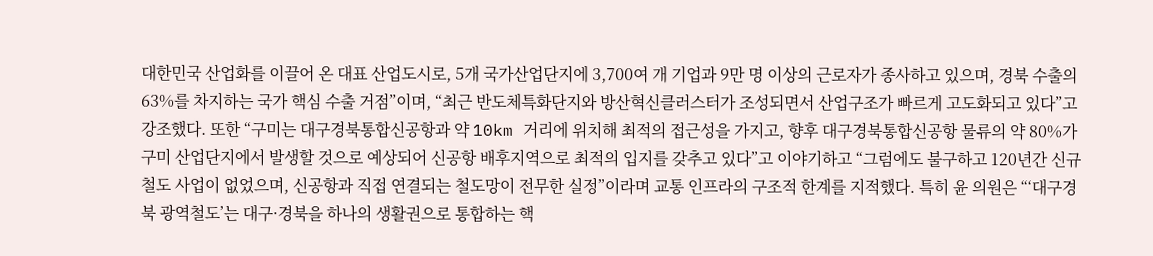대한민국 산업화를 이끌어 온 대표 산업도시로, 5개 국가산업단지에 3,700여 개 기업과 9만 명 이상의 근로자가 종사하고 있으며, 경북 수출의 63%를 차지하는 국가 핵심 수출 거점”이며, “최근 반도체특화단지와 방산혁신클러스터가 조성되면서 산업구조가 빠르게 고도화되고 있다”고 강조했다. 또한 “구미는 대구경북통합신공항과 약 10km 거리에 위치해 최적의 접근성을 가지고, 향후 대구경북통합신공항 물류의 약 80%가 구미 산업단지에서 발생할 것으로 예상되어 신공항 배후지역으로 최적의 입지를 갖추고 있다”고 이야기하고 “그럼에도 불구하고 120년간 신규철도 사업이 없었으며, 신공항과 직접 연결되는 철도망이 전무한 실정”이라며 교통 인프라의 구조적 한계를 지적했다. 특히 윤 의원은 “‘대구경북 광역철도’는 대구·경북을 하나의 생활권으로 통합하는 핵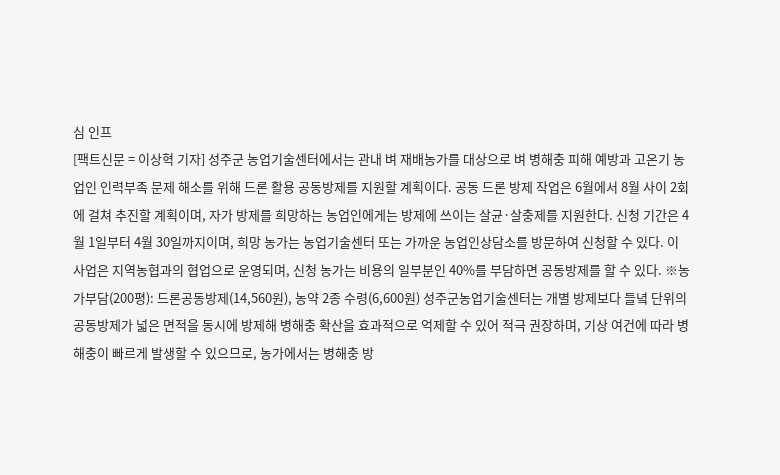심 인프
[팩트신문 = 이상혁 기자] 성주군 농업기술센터에서는 관내 벼 재배농가를 대상으로 벼 병해충 피해 예방과 고온기 농업인 인력부족 문제 해소를 위해 드론 활용 공동방제를 지원할 계획이다. 공동 드론 방제 작업은 6월에서 8월 사이 2회에 걸쳐 추진할 계획이며, 자가 방제를 희망하는 농업인에게는 방제에 쓰이는 살균·살충제를 지원한다. 신청 기간은 4월 1일부터 4월 30일까지이며, 희망 농가는 농업기술센터 또는 가까운 농업인상담소를 방문하여 신청할 수 있다. 이 사업은 지역농협과의 협업으로 운영되며, 신청 농가는 비용의 일부분인 40%를 부담하면 공동방제를 할 수 있다. ※농가부담(200평): 드론공동방제(14,560원), 농약 2종 수령(6,600원) 성주군농업기술센터는 개별 방제보다 들녘 단위의 공동방제가 넓은 면적을 동시에 방제해 병해충 확산을 효과적으로 억제할 수 있어 적극 권장하며, 기상 여건에 따라 병해충이 빠르게 발생할 수 있으므로, 농가에서는 병해충 방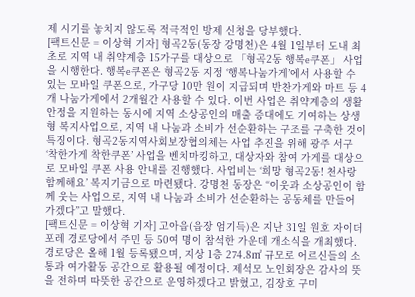제 시기를 놓치지 않도록 적극적인 방제 신청을 당부했다.
[팩트신문 = 이상혁 기자] 형곡2동(동장 강명천)은 4월 1일부터 도내 최초로 지역 내 취약계층 15가구를 대상으로 「형곡2동 행복e쿠폰」 사업을 시행한다. 행복e쿠폰은 형곡2동 지정 ‘행복나눔가게’에서 사용할 수 있는 모바일 쿠폰으로, 가구당 10만 원이 지급되며 반찬가게와 마트 등 4개 나눔가게에서 2개월간 사용할 수 있다. 이번 사업은 취약계층의 생활 안정을 지원하는 동시에 지역 소상공인의 매출 증대에도 기여하는 상생형 복지사업으로, 지역 내 나눔과 소비가 선순환하는 구조를 구축한 것이 특징이다. 형곡2동지역사회보장협의체는 사업 추진을 위해 광주 서구 ‘착한가게 착한쿠폰’ 사업을 벤치마킹하고, 대상자와 참여 가게를 대상으로 모바일 쿠폰 사용 안내를 진행했다. 사업비는 ‘희망 형곡2동! 천사랑 함께해요’ 복지기금으로 마련됐다. 강명천 동장은 “이웃과 소상공인이 함께 웃는 사업으로, 지역 내 나눔과 소비가 선순환하는 공동체를 만들어 가겠다”고 말했다.
[팩트신문 = 이상혁 기자] 고아읍(읍장 엄기득)은 지난 31일 원호 자이더포레 경로당에서 주민 등 50여 명이 참석한 가운데 개소식을 개최했다. 경로당은 올해 1월 등록됐으며, 지상 1층 274.8㎡ 규모로 어르신들의 소통과 여가활동 공간으로 활용될 예정이다. 제석모 노인회장은 감사의 뜻을 전하며 따뜻한 공간으로 운영하겠다고 밝혔고, 김장호 구미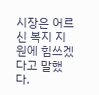시장은 어르신 복지 지원에 힘쓰겠다고 말했다.